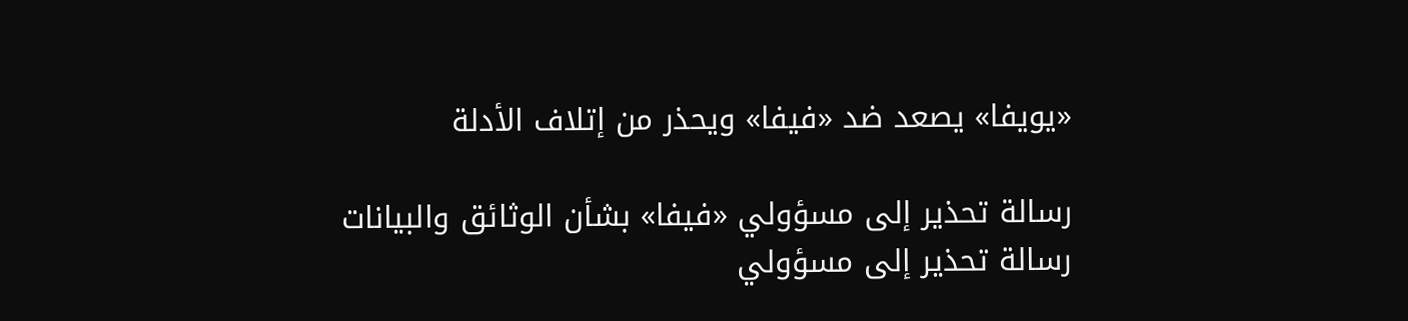«يويفا» يصعد ضد «فيفا» ويحذر من إتلاف الأدلة

رسالة تحذير إلى مسؤولي «فيفا» بشأن الوثائق والبيانات
رسالة تحذير إلى مسؤولي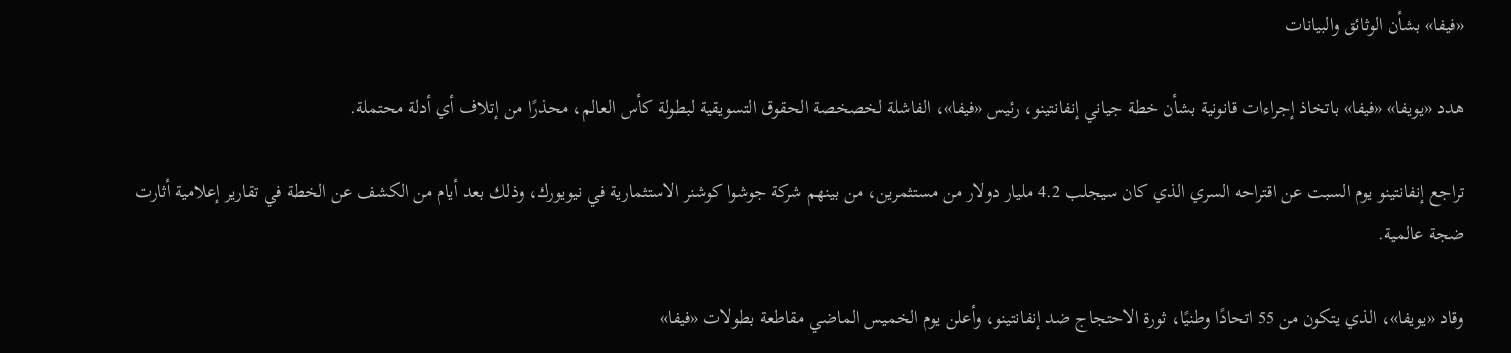«فيفا» بشأن الوثائق والبيانات

هدد «يويفا» «فيفا» باتخاذ إجراءات قانونية بشأن خطة جياني إنفانتينو، رئيس «فيفا»، الفاشلة لخصخصة الحقوق التسويقية لبطولة كأس العالم، محذرًا من إتلاف أي أدلة محتملة.

تراجع إنفانتينو يوم السبت عن اقتراحه السري الذي كان سيجلب 4.2 مليار دولار من مستثمرين، من بينهم شركة جوشوا كوشنر الاستثمارية في نيويورك، وذلك بعد أيام من الكشف عن الخطة في تقارير إعلامية أثارت ضجة عالمية.

وقاد «يويفا»، الذي يتكون من 55 اتحادًا وطنيًا، ثورة الاحتجاج ضد إنفانتينو، وأعلن يوم الخميس الماضي مقاطعة بطولات «فيفا»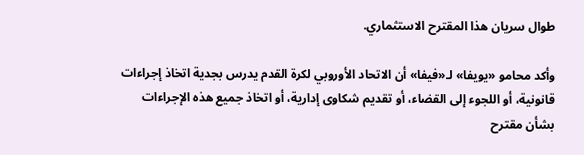طوال سريان هذا المقترح الاستثماري.

وأكد محامو «يويفا» لـ«فيفا» أن الاتحاد الأوروبي لكرة القدم يدرس بجدية اتخاذ إجراءات قانونية، أو اللجوء إلى القضاء، أو تقديم شكاوى إدارية، أو اتخاذ جميع هذه الإجراءات بشأن مقترح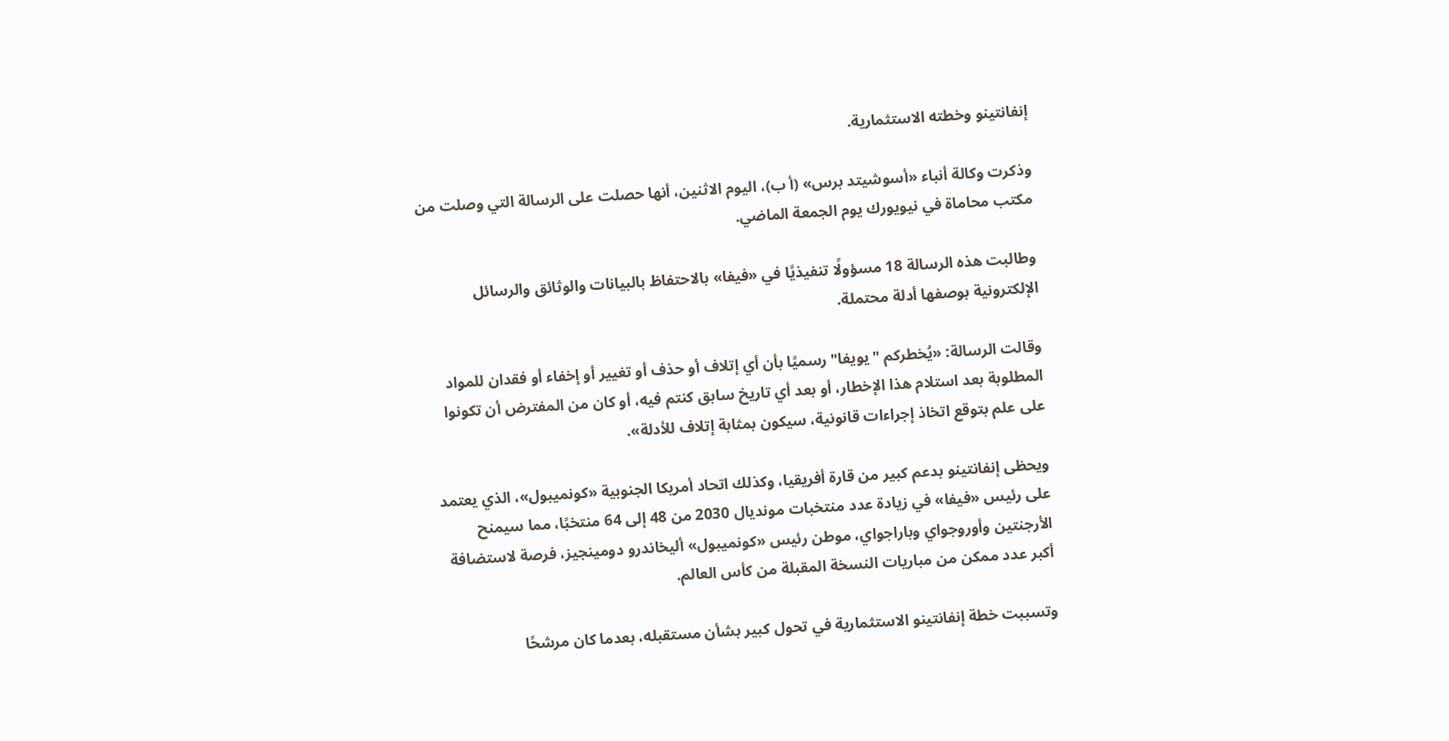إنفانتينو وخطته الاستثمارية.

وذكرت وكالة أنباء «أسوشيتد برس» (أ ب)، اليوم الاثنين، أنها حصلت على الرسالة التي وصلت من مكتب محاماة في نيويورك يوم الجمعة الماضي.

وطالبت هذه الرسالة 18 مسؤولًا تنفيذيًا في «فيفا» بالاحتفاظ بالبيانات والوثائق والرسائل الإلكترونية بوصفها أدلة محتملة.

وقالت الرسالة: «يُخطركم "يويفا" رسميًا بأن أي إتلاف أو حذف أو تغيير أو إخفاء أو فقدان للمواد المطلوبة بعد استلام هذا الإخطار، أو بعد أي تاريخ سابق كنتم فيه، أو كان من المفترض أن تكونوا على علم بتوقع اتخاذ إجراءات قانونية، سيكون بمثابة إتلاف للأدلة».

ويحظى إنفانتينو بدعم كبير من قارة أفريقيا، وكذلك اتحاد أمريكا الجنوبية «كونميبول»، الذي يعتمد على رئيس «فيفا» في زيادة عدد منتخبات مونديال 2030 من 48 إلى 64 منتخبًا، مما سيمنح الأرجنتين وأوروجواي وباراجواي، موطن رئيس «كونميبول» أليخاندرو دومينجيز، فرصة لاستضافة أكبر عدد ممكن من مباريات النسخة المقبلة من كأس العالم.

وتسببت خطة إنفانتينو الاستثمارية في تحول كبير بشأن مستقبله، بعدما كان مرشحًا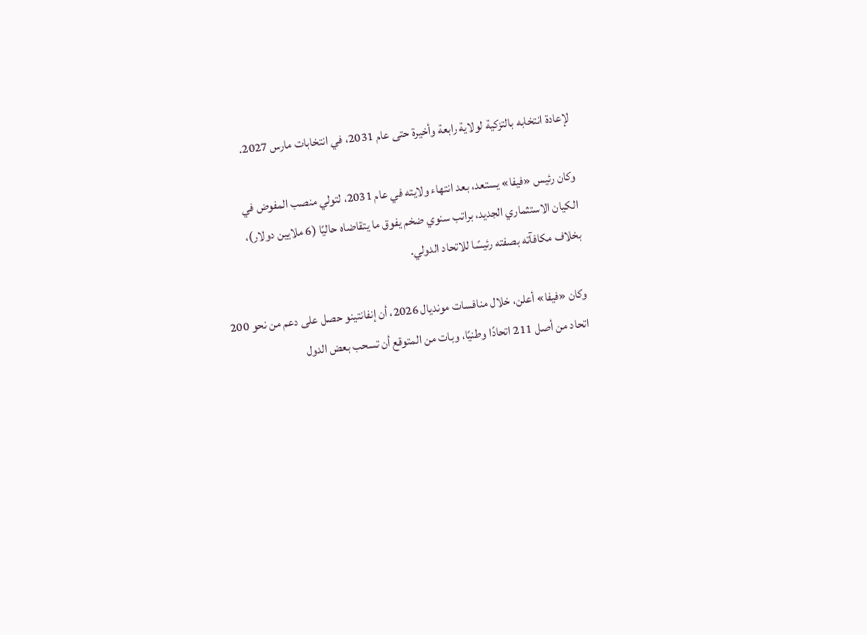لإعادة انتخابه بالتزكية لولاية رابعة وأخيرة حتى عام 2031، في انتخابات مارس 2027.

وكان رئيس «فيفا» يستعد، بعد انتهاء ولايته في عام 2031، لتولي منصب المفوض في الكيان الاستثماري الجديد، براتب سنوي ضخم يفوق ما يتقاضاه حاليًا (6 ملايين دولار)، بخلاف مكافآته بصفته رئيسًا للاتحاد الدولي.

وكان «فيفا» أعلن، خلال منافسات مونديال 2026، أن إنفانتينو حصل على دعم من نحو 200 اتحاد من أصل 211 اتحادًا وطنيًا، وبات من المتوقع أن تسحب بعض الدول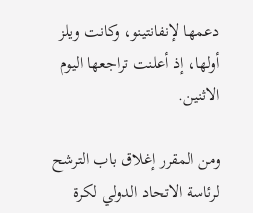دعمها لإنفانتينو، وكانت ويلز أولها، إذ أعلنت تراجعها اليوم الاثنين.

ومن المقرر إغلاق باب الترشح لرئاسة الاتحاد الدولي لكرة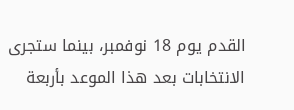القدم يوم 18 نوفمبر، بينما ستجرى الانتخابات بعد هذا الموعد بأربعة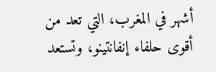أشهر في المغرب، التي تعد من أقوى حلفاء إنفانتينو، وتستعد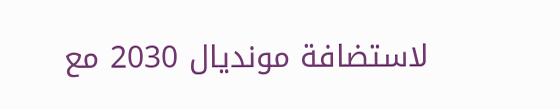لاستضافة مونديال 2030 مع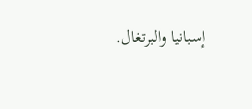إسبانيا والبرتغال.